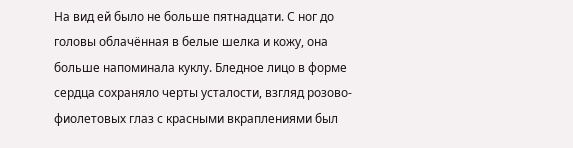На вид ей было не больше пятнадцати. С ног до головы облачённая в белые шелка и кожу, она больше напоминала куклу. Бледное лицо в форме сердца сохраняло черты усталости, взгляд розово-фиолетовых глаз с красными вкраплениями был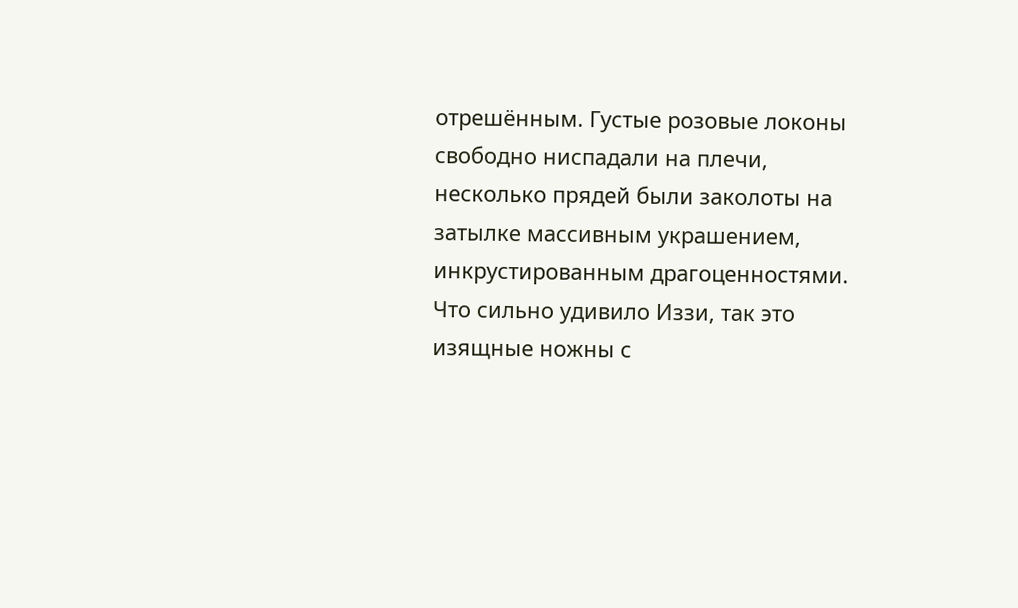отрешённым. Густые розовые локоны свободно ниспадали на плечи, несколько прядей были заколоты на затылке массивным украшением, инкрустированным драгоценностями. Что сильно удивило Иззи, так это изящные ножны с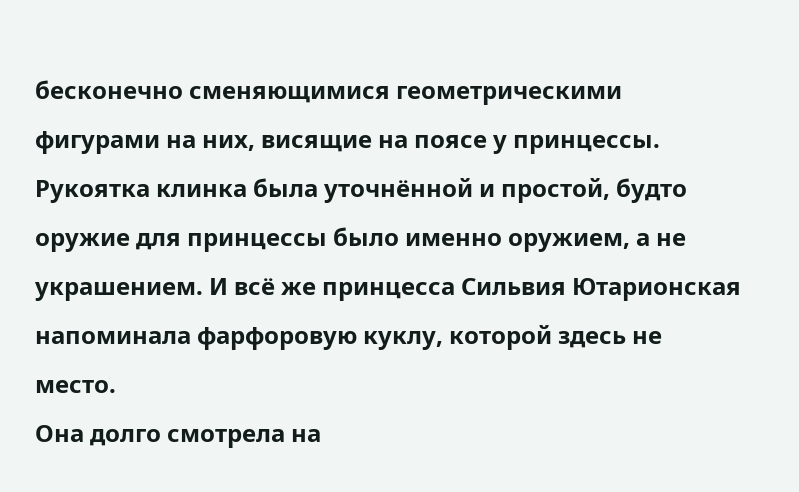бесконечно сменяющимися геометрическими фигурами на них, висящие на поясе у принцессы. Рукоятка клинка была уточнённой и простой, будто оружие для принцессы было именно оружием, а не украшением. И всё же принцесса Сильвия Ютарионская напоминала фарфоровую куклу, которой здесь не место.
Она долго смотрела на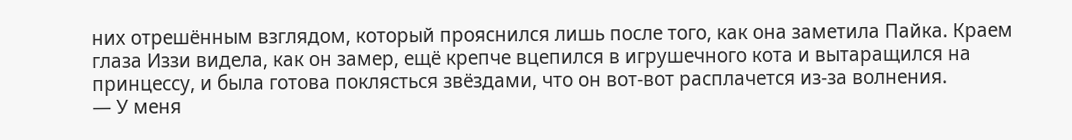них отрешённым взглядом, который прояснился лишь после того, как она заметила Пайка. Краем глаза Иззи видела, как он замер, ещё крепче вцепился в игрушечного кота и вытаращился на принцессу, и была готова поклясться звёздами, что он вот-вот расплачется из-за волнения.
— У меня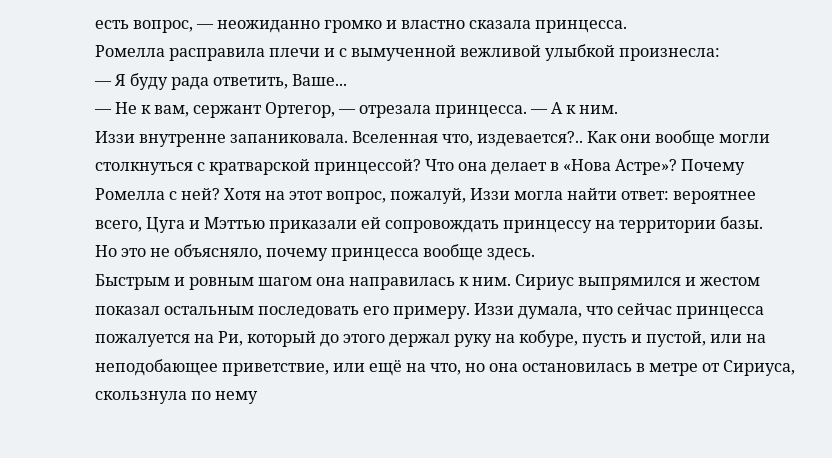есть вопрос, — неожиданно громко и властно сказала принцесса.
Ромелла расправила плечи и с вымученной вежливой улыбкой произнесла:
— Я буду рада ответить, Ваше...
— Не к вам, сержант Ортегор, — отрезала принцесса. — А к ним.
Иззи внутренне запаниковала. Вселенная что, издевается?.. Как они вообще могли столкнуться с кратварской принцессой? Что она делает в «Нова Астре»? Почему Ромелла с ней? Хотя на этот вопрос, пожалуй, Иззи могла найти ответ: вероятнее всего, Цуга и Мэттью приказали ей сопровождать принцессу на территории базы.
Но это не объясняло, почему принцесса вообще здесь.
Быстрым и ровным шагом она направилась к ним. Сириус выпрямился и жестом показал остальным последовать его примеру. Иззи думала, что сейчас принцесса пожалуется на Ри, который до этого держал руку на кобуре, пусть и пустой, или на неподобающее приветствие, или ещё на что, но она остановилась в метре от Сириуса, скользнула по нему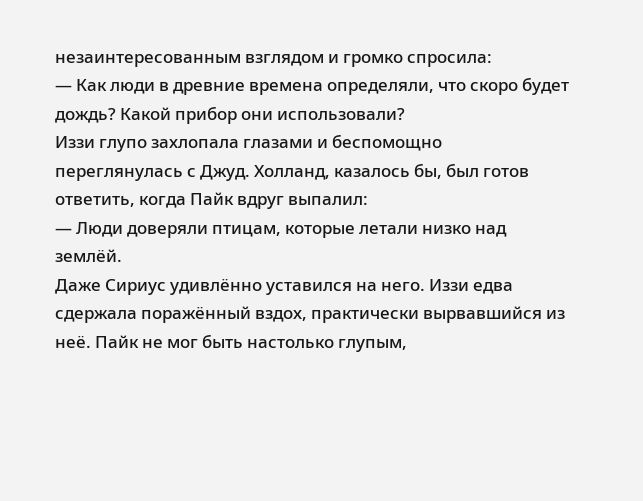незаинтересованным взглядом и громко спросила:
— Как люди в древние времена определяли, что скоро будет дождь? Какой прибор они использовали?
Иззи глупо захлопала глазами и беспомощно переглянулась с Джуд. Холланд, казалось бы, был готов ответить, когда Пайк вдруг выпалил:
— Люди доверяли птицам, которые летали низко над землёй.
Даже Сириус удивлённо уставился на него. Иззи едва сдержала поражённый вздох, практически вырвавшийся из неё. Пайк не мог быть настолько глупым,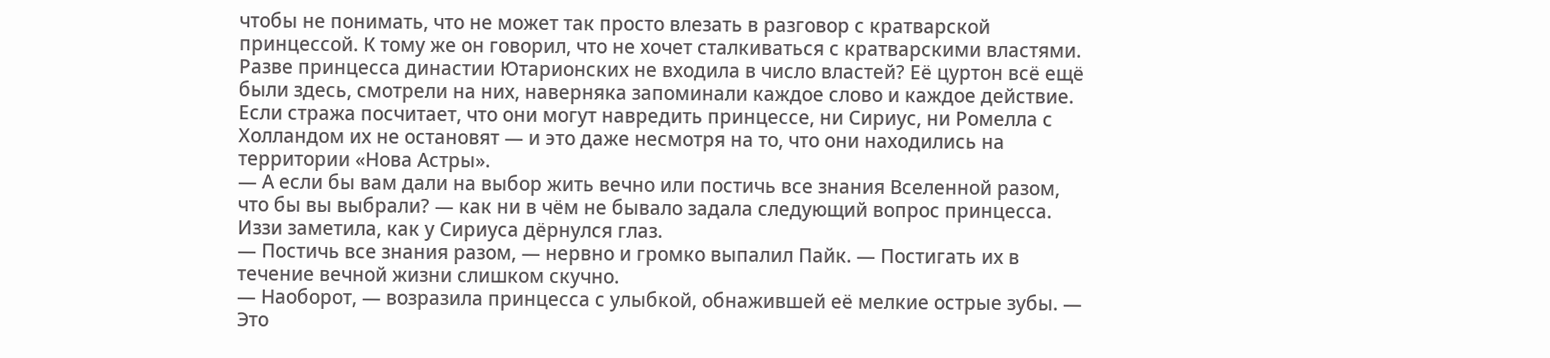чтобы не понимать, что не может так просто влезать в разговор с кратварской принцессой. К тому же он говорил, что не хочет сталкиваться с кратварскими властями. Разве принцесса династии Ютарионских не входила в число властей? Её цуртон всё ещё были здесь, смотрели на них, наверняка запоминали каждое слово и каждое действие. Если стража посчитает, что они могут навредить принцессе, ни Сириус, ни Ромелла с Холландом их не остановят — и это даже несмотря на то, что они находились на территории «Нова Астры».
— А если бы вам дали на выбор жить вечно или постичь все знания Вселенной разом, что бы вы выбрали? — как ни в чём не бывало задала следующий вопрос принцесса.
Иззи заметила, как у Сириуса дёрнулся глаз.
— Постичь все знания разом, — нервно и громко выпалил Пайк. — Постигать их в течение вечной жизни слишком скучно.
— Наоборот, — возразила принцесса с улыбкой, обнажившей её мелкие острые зубы. — Это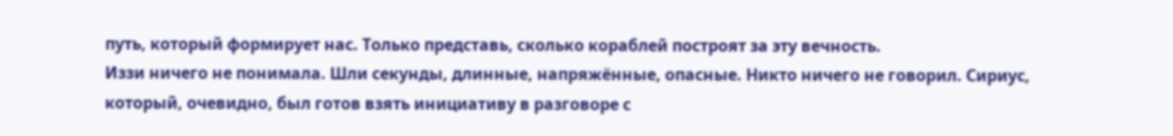путь, который формирует нас. Только представь, сколько кораблей построят за эту вечность.
Иззи ничего не понимала. Шли секунды, длинные, напряжённые, опасные. Никто ничего не говорил. Сириус, который, очевидно, был готов взять инициативу в разговоре с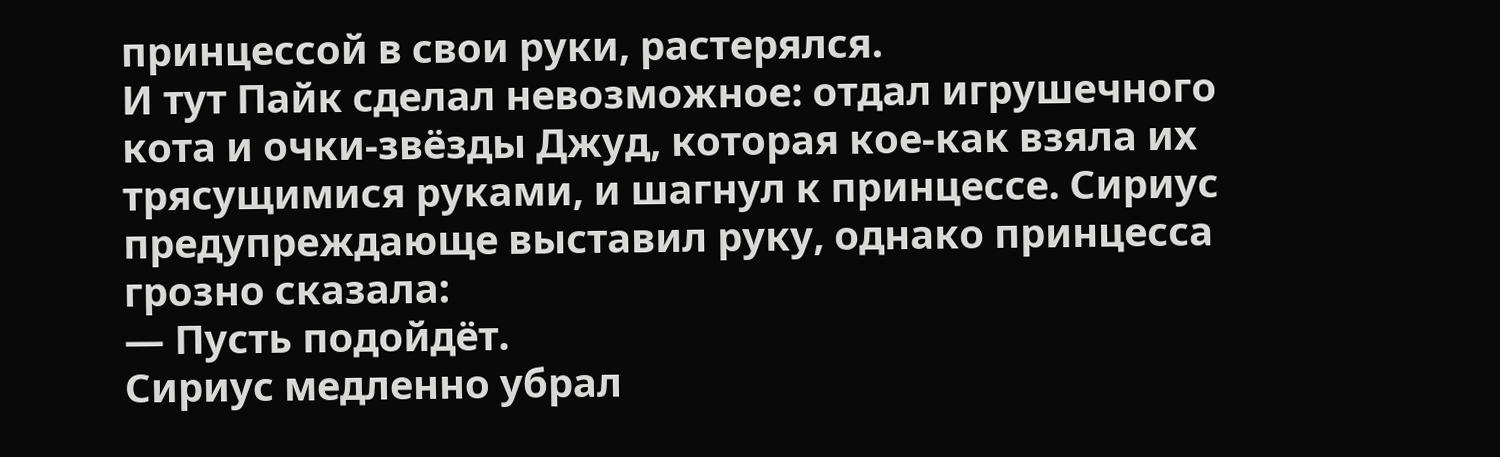принцессой в свои руки, растерялся.
И тут Пайк сделал невозможное: отдал игрушечного кота и очки-звёзды Джуд, которая кое-как взяла их трясущимися руками, и шагнул к принцессе. Сириус предупреждающе выставил руку, однако принцесса грозно сказала:
— Пусть подойдёт.
Сириус медленно убрал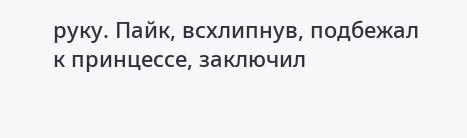руку. Пайк, всхлипнув, подбежал к принцессе, заключил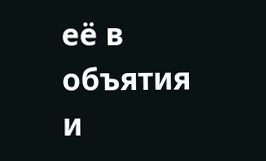её в объятия и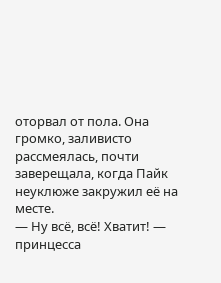оторвал от пола. Она громко, заливисто рассмеялась, почти заверещала, когда Пайк неуклюже закружил её на месте.
— Ну всё, всё! Хватит! — принцесса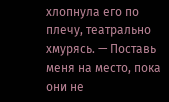хлопнула его по плечу, театрально хмурясь. — Поставь меня на место, пока они не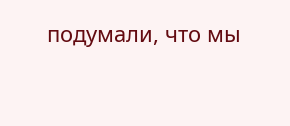подумали, что мы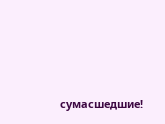сумасшедшие!